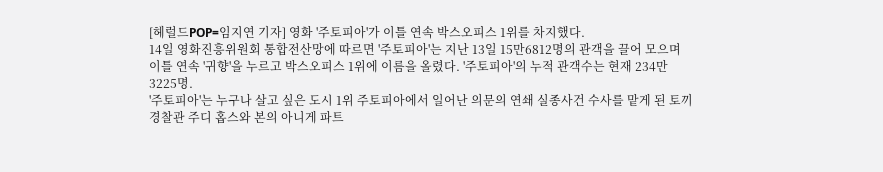[헤럴드POP=임지연 기자] 영화 '주토피아'가 이틀 연속 박스오피스 1위를 차지했다.
14일 영화진흥위원회 통합전산망에 따르면 '주토피아'는 지난 13일 15만6812명의 관객을 끌어 모으며 이틀 연속 '귀향'을 누르고 박스오피스 1위에 이름을 올렸다. '주토피아'의 누적 관객수는 현재 234만3225명.
'주토피아'는 누구나 살고 싶은 도시 1위 주토피아에서 일어난 의문의 연쇄 실종사건 수사를 맡게 된 토끼 경찰관 주디 홉스와 본의 아니게 파트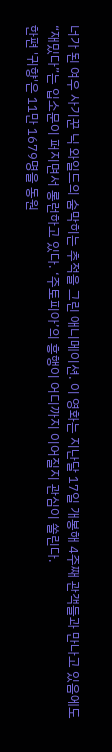너가 된 여우 사기꾼 닉 와일드의 숨막히는 추적을 그린 애니메이션. 이 영화는 지난달 17일 개봉해 4주째 관객들과 만나고 있음에도 “재밌다”는 입소문이 퍼지면서 롱런하고 있다. ‘주토피아’의 흥행이 어디까지 이어질지 관심이 쏠린다.
한편 '귀향'은 11만 1679명을 동원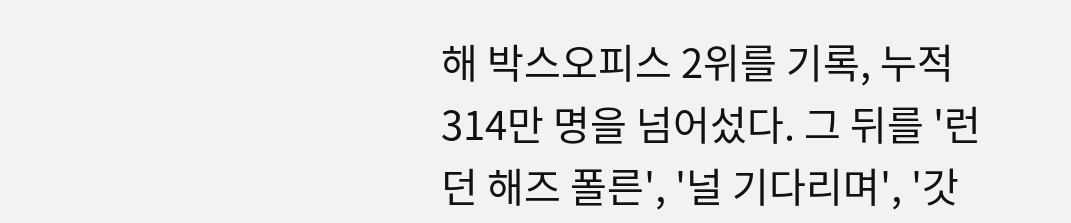해 박스오피스 2위를 기록, 누적 314만 명을 넘어섰다. 그 뒤를 '런던 해즈 폴른', '널 기다리며', '갓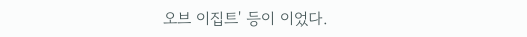오브 이집트' 등이 이었다.